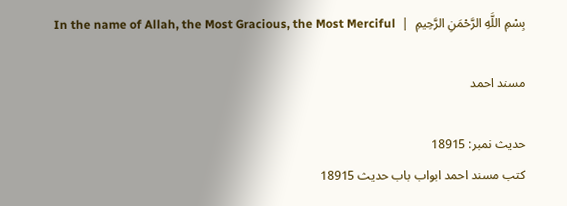بِسْمِ اللَّهِ الرَّحْمَنِ الرَّحِيمِ  |  In the name of Allah, the Most Gracious, the Most Merciful

مسند احمد

حدیث نمبر: 18915
کتب مسند احمد ابواب باب حدیث 18915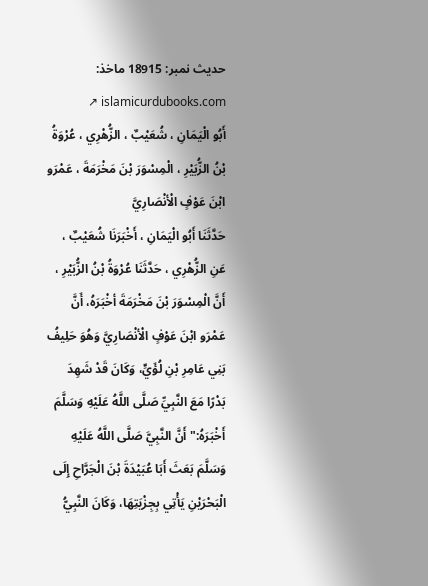حدیث نمبر: 18915 ماخذ: islamicurdubooks.com ↗
أَبُو الْيَمَانِ ، شُعَيْبٌ ، الزُّهْرِي ، عُرْوَةُ بْنُ الزُّبَيْرِ ، الْمِسْوَرَ بْنَ مَخْرَمَةَ ، عَمْرَو ابْنَ عَوْفٍ الْأنْصَارِيَّ
حَدَّثَنَا أَبُو الْيَمَانِ ، أَخْبَرَنَا شُعَيْبٌ ، عَنِ الزُّهْرِي ، حَدَّثَنَا عُرْوَةُ بْنُ الزُّبَيْرِ ، أَنَّ الْمِسْوَرَ بْنَ مَخْرَمَةَ أخْبَرَهُ، أَنَّ عَمْرَو ابْنَ عَوْفٍ الْأنْصَارِيَّ وَهُوَ حَلِيفُ بَنِي عَامِرِ بْنِ لُؤَيٍّ، وَكَانَ قَدْ شَهِدَ بَدْرًا مَعَ النَّبِيِّ صَلَّى اللَّهُ عَلَيْهِ وَسَلَّمَ أَخْبَرَهُ:" أَنَّ النَّبِيَّ صَلَّى اللَّهُ عَلَيْهِ وَسَلَّمَ بَعَثَ أَبَا عُبَيْدَةَ بْنَ الْجَرَّاحِ إِلَى الْبَحْرَيْنِ يَأْتِي بِجِزْيَتِهَا، وَكَانَ النَّبِيُّ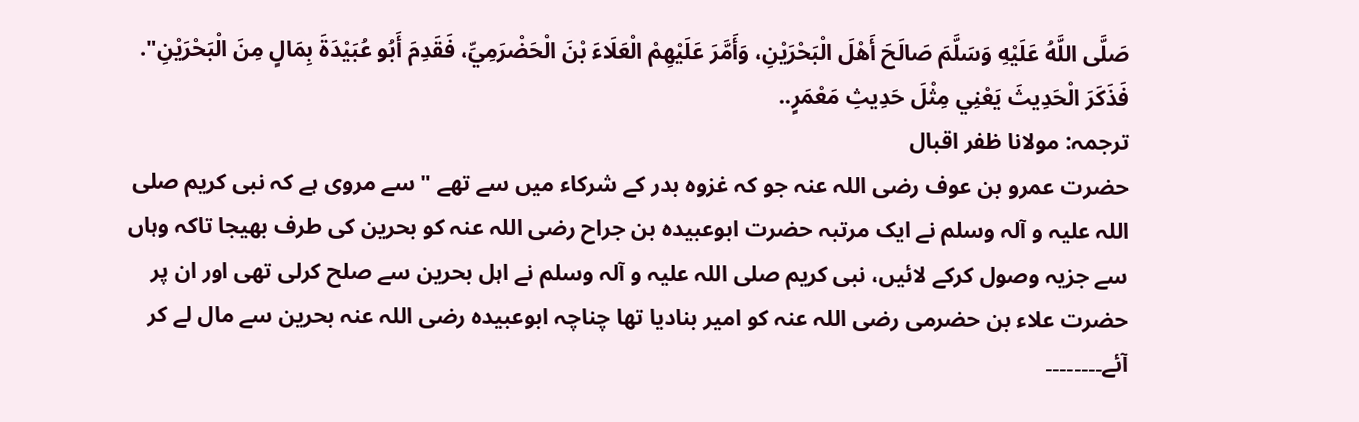صَلَّى اللَّهُ عَلَيْهِ وَسَلَّمَ صَالَحَ أَهْلَ الْبَحْرَيْنِ، وَأَمَّرَ عَلَيْهِمْ الْعَلَاءَ بْنَ الْحَضْرَمِيِّ، فَقَدِمَ أَبُو عُبَيْدَةَ بِمَالٍ مِنَ الْبَحْرَيْنِ". فَذَكَرَ الْحَدِيثَ يَعْنِي مِثْلَ حَدِيثِ مَعْمَرٍ..
ترجمہ: مولانا ظفر اقبال
حضرت عمرو بن عوف رضی اللہ عنہ جو کہ غزوہ بدر کے شرکاء میں سے تھے " سے مروی ہے کہ نبی کریم صلی اللہ علیہ و آلہ وسلم نے ایک مرتبہ حضرت ابوعبیدہ بن جراح رضی اللہ عنہ کو بحرین کی طرف بھیجا تاکہ وہاں سے جزیہ وصول کرکے لائیں، نبی کریم صلی اللہ علیہ و آلہ وسلم نے اہل بحرین سے صلح کرلی تھی اور ان پر حضرت علاء بن حضرمی رضی اللہ عنہ کو امیر بنادیا تھا چناچہ ابوعبیدہ رضی اللہ عنہ بحرین سے مال لے کر آئے۔۔۔۔۔۔۔۔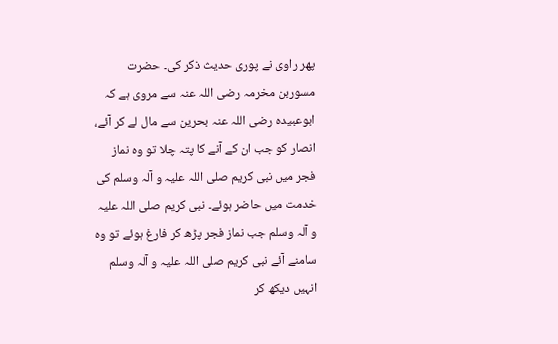پھر راوی نے پوری حدیث ذکر کی۔ حضرت مسوربن مخرمہ رضی اللہ عنہ سے مروی ہے کہ ابوعبیدہ رضی اللہ عنہ بحرین سے مال لے کر آئے، انصار کو جب ان کے آنے کا پتہ چلا تو وہ نماز فجر میں نبی کریم صلی اللہ علیہ و آلہ وسلم کی خدمت میں حاضر ہوئے۔ نبی کریم صلی اللہ علیہ و آلہ وسلم جب نماز فجر پڑھ کر فارغ ہوئے تو وہ سامنے آئے نبی کریم صلی اللہ علیہ و آلہ وسلم انہیں دیکھ کر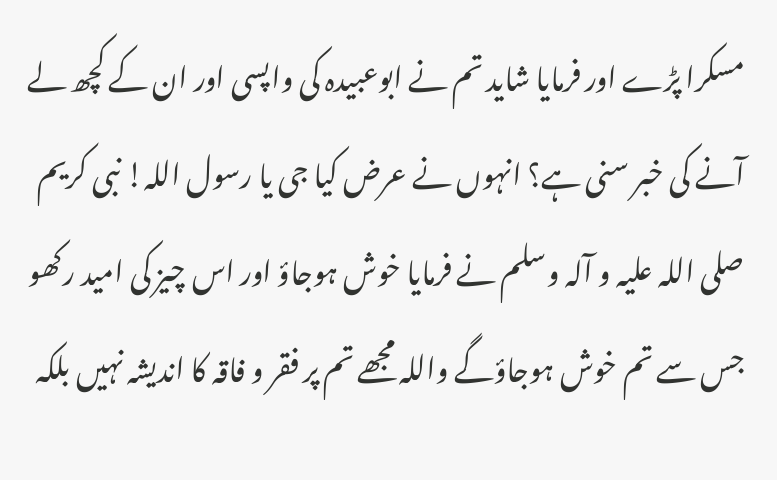مسکرا پڑے اور فرمایا شاید تم نے ابوعبیدہ کی واپسی اور ان کے کچھ لے آنے کی خبر سنی ہے؟ انہوں نے عرض کیا جی یا رسول اللہ! نبی کریم صلی اللہ علیہ و آلہ وسلم نے فرمایا خوش ہوجاؤ اور اس چیز کی امید رکھو جس سے تم خوش ہوجاؤگے واللہ مجھے تم پر فقر و فاقہ کا اندیشہ نہیں بلکہ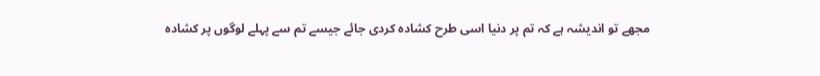مجھے تو اندیشہ ہے کہ تم پر دنیا اسی طرح کشادہ کردی جائے جیسے تم سے پہلے لوگوں پر کشادہ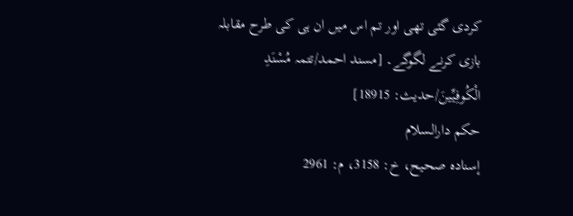کردی گئی تھی اور تم اس میں ان ہی کی طرح مقابلہ بازی کرنے لگوگے۔ [مسند احمد/تتمہ مُسْنَدِ الْكُوفِيِّينَ/حدیث: 18915]
حکم دارالسلام
إسناده صحيح، خ: 3158، م: 2961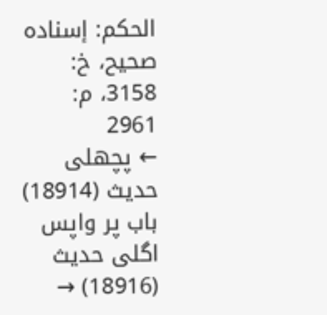الحكم: إسناده صحيح، خ: 3158، م: 2961
← پچھلی حدیث (18914) باب پر واپس اگلی حدیث (18916) →